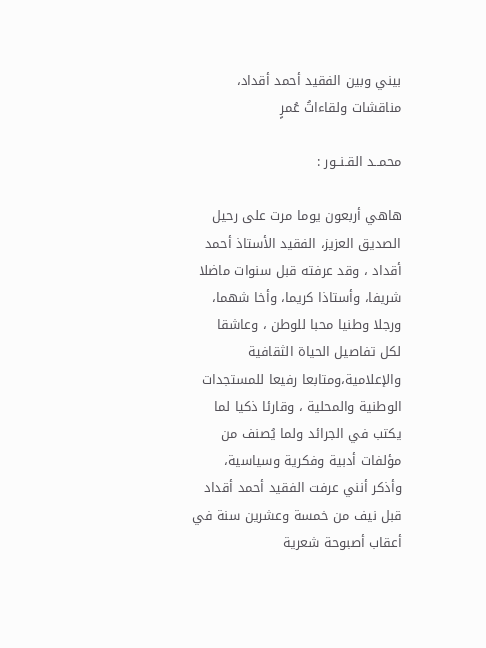بيني وبين الفقيد أحمد أقداد، مناقشات ولقاءاتُ عُمرٍ

محمــد القـنــور :

هاهي أربعون يوما مرت على رحيل الصديق العزيز، الفقيد الأستاذ أحمد أقداد ، وقد عرفته قبل سنوات ماضلا شريفا، وأستاذا كريما، وأخا شهما، ورجلا وطنيا محبا للوطن ، وعاشقا لكل تفاصيل الحياة الثقافية والإعلامية،ومتابعا رفيعا للمستجدات الوطنية والمحلية ، وقارئا ذكيا لما يكتب في الجرائد ولما يُصنف من مؤلفات أدبية وفكرية وسياسية، وأذكر أنني عرفت الفقيد أحمد أقداد قبل نيف من خمسة وعشرين سنة في أعقاب أصبوحة شعرية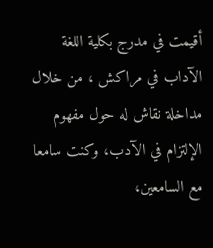أقيمت في مدرج بكلية اللغة الآداب في مراكش ، من خلال مداخلة نقاش له حول مفهوم الإلتزام في الآدب، وكنت سامعا مع السامعين،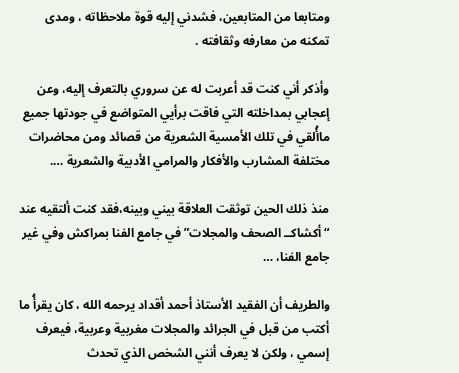ومتابعا من المتابعين، فشدني إليه قوة ملاحظاته ، ومدى تمكنه من معارفه وثقافته .

وأذكر أني كنت قد أعربت له عن سروري بالتعرف إليه، وعن إعجابي بمداخلته التي فاقت برأيي المتواضع في جودتها جميع ماأُلقي في تلك الأمسية الشعرية من قصائد ومن محاضرات مختلفة المشارب والأفكار والمرامي الأدبية والشعرية ….

منذ ذلك الحين توثقت العلاقة بيني وبينه،فقد كنت ألتقيه عند “أكشاكــ الصحف والمجلات” في جامع الفنا بمراكش وفي غير جامع الفنا، …

والطريف أن الفقيد الأستاذ أحمد أقداد يرحمه الله ، كان يقرأُ ما أكتب من قبل في الجرائد والمجلات مغربية وعربية، فيعرف إسمي ، ولكن لا يعرف أنني الشخص الذي تحدث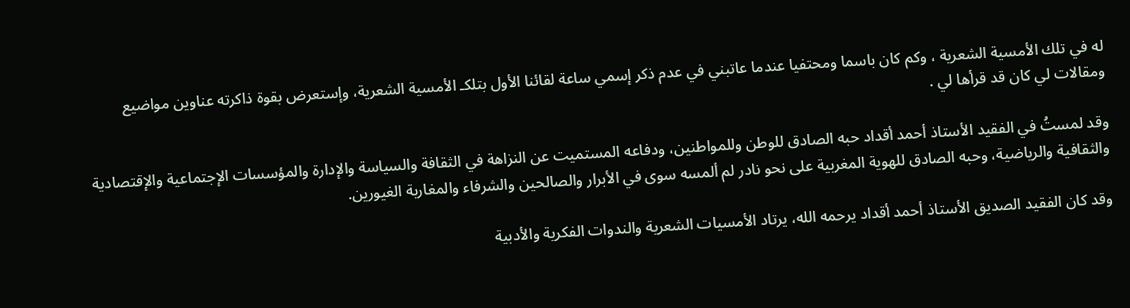له في تلك الأمسية الشعرية ، وكم كان باسما ومحتفيا عندما عاتبني في عدم ذكر إسمي ساعة لقائنا الأول بتلكـ الأمسية الشعرية، وإستعرض بقوة ذاكرته عناوين مواضيع ومقالات لي كان قد قرأها لي .

وقد لمستُ في الفقيد الأستاذ أحمد أقداد حبه الصادق للوطن وللمواطنين، ودفاعه المستميت عن النزاهة في الثقافة والسياسة والإدارة والمؤسسات الإجتماعية والإقتصادية والثقافية والرياضية، وحبه الصادق للهوية المغربية على نحو نادر لم ألمسه سوى في الأبرار والصالحين والشرفاء والمغاربة الغيورين.

وقد كان الفقيد الصديق الأستاذ أحمد أقداد يرحمه الله، يرتاد الأمسيات الشعرية والندوات الفكرية والأدبية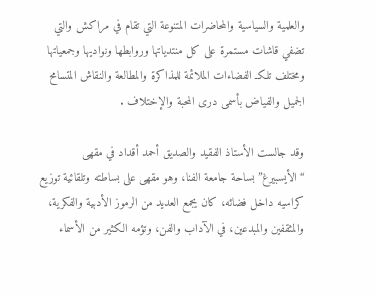والعلمية والسياسية والمحاضرات المتنوعة التي تقام في مراكش والتي تضفي قاشات مستمرة على كل منتدياتها وروابطها ونواديها وجمعياتها ومختلف تلكـ الفضاءات الملائمة للمذاكرة والمطالعة والنقاش المتسامح الجميل والفياض بأسمى درى المحبة والإختلاف .

وقد جالست الأستاذ الفقيد والصديق أحمد أقداد في مقهى “الأيسبيرغ” بساحة جامعة الفنا، وهو مقهى على بساطته وتلقائية توزيع كراسيه داخل فضائه، كان يجمع العديد من الرموز الأدبية والفكرية، والمثقفين والمبدعين، في الآداب والفن، وتؤمه الكثير من الأسماء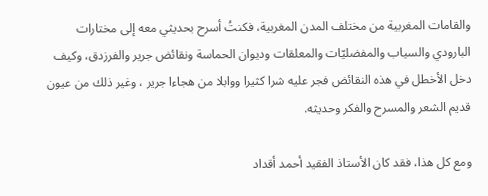والقامات المغربية من مختلف المدن المغربية، فكنتُ أسرح بحديثي معه إلى مختارات البارودي والسياب والمفضليّات والمعلقات وديوان الحماسة ونقائض جرير والفرزدق، وكيف دخل الأخطل في هذه النقائض فجر عليه شرا كثيرا ووابلا من هجاءا جرير ، وغير ذلك من عيون قديم الشعر والمسرح والفكر وحديثه.

ومع كل هذا، فقد كان الأستاذ الفقيد أحمد أقداد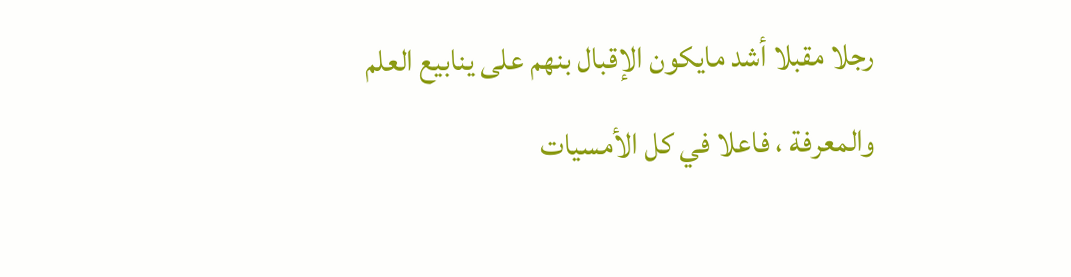رجلا مقبلا أشد مايكون الإقبال بنهم على ينابيع العلم والمعرفة ، فاعلا في كل الأمسيات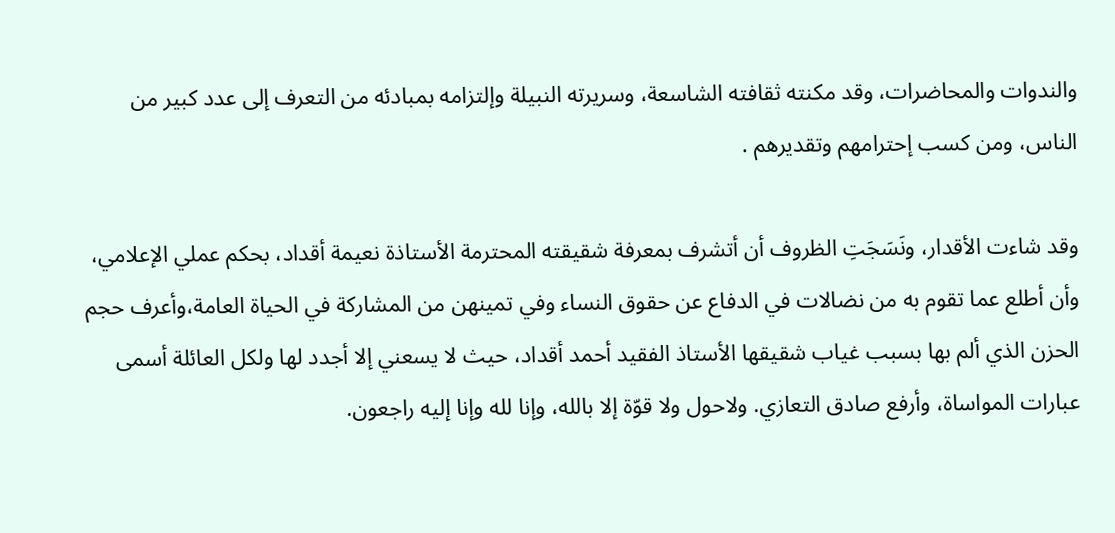والندوات والمحاضرات، وقد مكنته ثقافته الشاسعة، وسريرته النبيلة وإلتزامه بمبادئه من التعرف إلى عدد كبير من الناس، ومن كسب إحترامهم وتقديرهم .

وقد شاءت الأقدار، ونَسَجَتِ الظروف أن أتشرف بمعرفة شقيقته المحترمة الأستاذة نعيمة أقداد، بحكم عملي الإعلامي، وأن أطلع عما تقوم به من نضالات في الدفاع عن حقوق النساء وفي تمينهن من المشاركة في الحياة العامة،وأعرف حجم الحزن الذي ألم بها بسبب غياب شقيقها الأستاذ الفقيد أحمد أقداد، حيث لا يسعني إلا أجدد لها ولكل العائلة أسمى عبارات المواساة، وأرفع صادق التعازي. ولاحول ولا قوّة إلا بالله، وإنا لله وإنا إليه راجعون.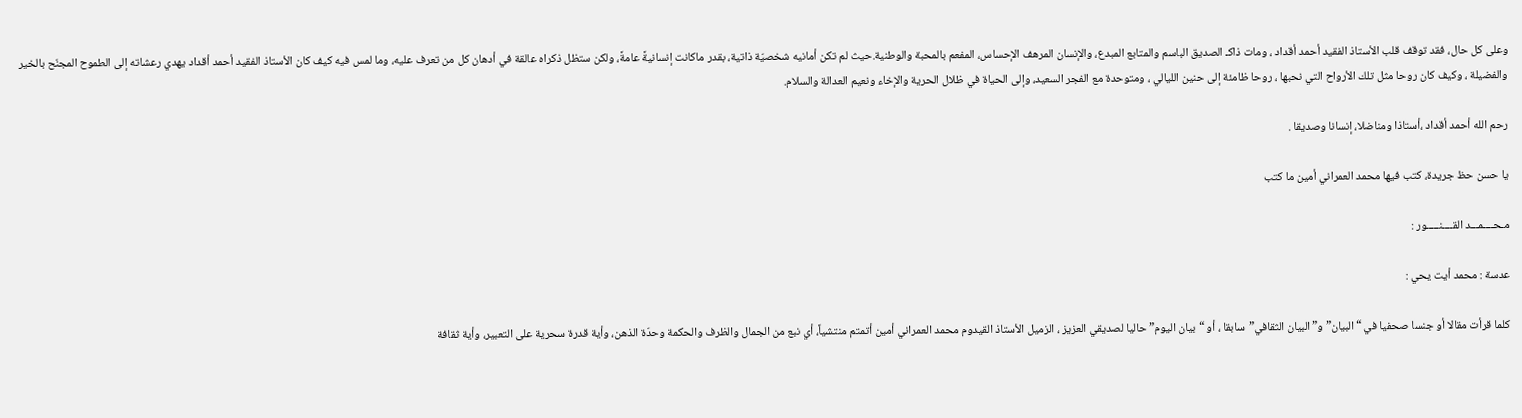وعلى كل حال، فقد توقف قلب الأستاذ الفقيد أحمد أقداد ، ومات ذاكـ الصديق الباسم والمتابع المبدع، والإنسان المرهف الإحساس، المفعم بالمحبة والوطنية.حيث لم تكن أمانيه شخصيّة ذاتية، بقدر ماكانت إنسانيةً عامةً، ولكن ستظل ذكراه عالقة في أدهان كل من تعرف عليه، وما لمس فيه كيف كان الأستاذ الفقيد أحمد أقداد يهدي رعشاته إلى الطموح المجنّح بالخير والفضيلة ، وكيف كان روحا مثل تلك الأرواح التي نحبها ، روحا ظامئة إلى حنين الليالي ، ومتوحدة مع الفجر السعيد، وإلى الحياة في ظلال الحرية والإخاء ونعيم العدالة والسلام.

رحم الله أحمد أقداد ،أستاذا ومناضلا، إنسانا وصديقا .

يا حسن حظ جريدة، كتب فيها محمد العمراني أمين ما كتب

مـحــــمـــد القــــنـــــور :

عدسة : محمد أيت يحي :

كلما قرأت مقالا أو جنسا صحفيا في “البيان” و”البيان الثقافي”سابقا ، أو “بيان اليوم” حاليا لصديقي العزيز ، الزميل الأستاذ القيدوم محمد العمراني أمين أتمتم منتشياً، أي نبع من الجمال والظرف والحكمة وحدّة الذهن، وأية قدرة سحرية على التعبير، وأية ثقافة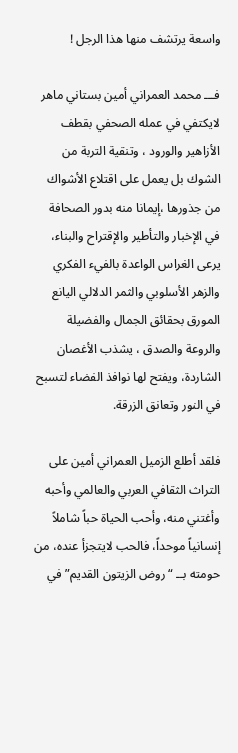واسعة يرتشف منها هذا الرجل !

فـــ محمد العمراني أمين بستاني ماهر لايكتفي في عمله الصحفي بقطف الأزاهير والورود ، وتنقية التربة من الشوك بل يعمل على اقتلاع الأشواك من جذورها ،إيمانا منه بدور الصحافة في الإخبار والتأطير والإقتراح والبناء، يرعى الغراس الواعدة بالفيء الفكري والزهر الأسلوبي والثمر الدلالي اليانع المورق بحقائق الجمال والفضيلة والروعة والصدق ، يشذب الأغصان الشاردة، ويفتح لها نوافذ الفضاء لتسبح في النور وتعانق الزرقة.

فلقد أطلع الزميل العمراني أمين على التراث الثقافي العربي والعالمي وأحبه وأغتني منه، وأحب الحياة حباً شاملاً إنسانياً موحداً، فالحب لايتجزأ عنده، من حومته بــ “روض الزيتون القديم” في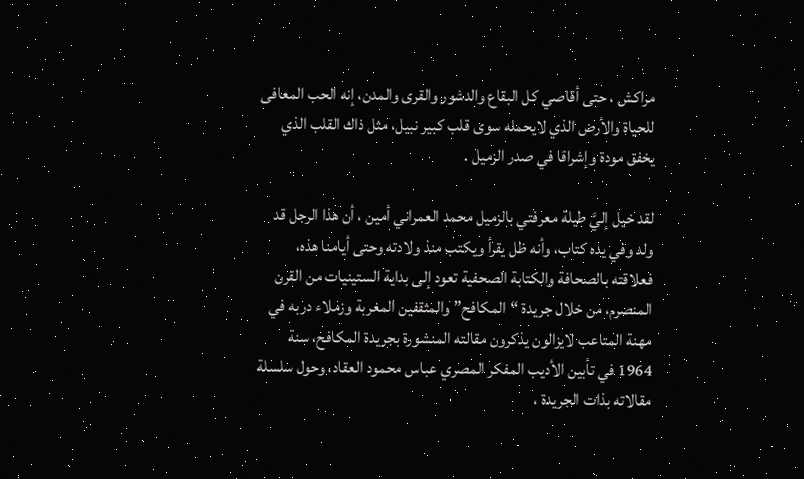مراكش ، حتى أقاصي كل البقاع والدشور والقرى والمدن، إنه الحب المعافى للحياة والأرض الذي لايحمله سوى قلب كبير نبيل، مثل ذاك القلب الذي يخفق مودة وإشراقا في صدر الزميل .

لقد خيل إليَّ طيلة معرفتي بالزميل محمد العمراني أمين ، أن هذا الرجل قد ولد وفي يده كتاب، وأنه ظل يقرأ ويكتب منذ ولادته وحتى أيامنا هذه، فعلاقته بالصحافة والكتابة الصحفية تعود إلى بداية الستينيات من القرن المنصرم، من خلال جريدة “المكافح” والمثقفين المغربة وزملاء دربه في مهنة المتاعب لايزالون يذكرون مقالته المنشورة بجريدة المكافح، سنة 1964 في تأبين الأديب المفكر المصري عباس محمود العقاد، وحول سلسلة مقالاته بذات الجريدة ،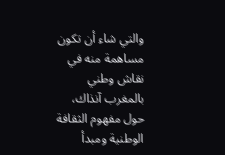والتي شاء أن تكون مساهمة منه في نقاش وطني بالمغرب آنذاك، حول مفهوم الثقافة الوطنية ومبدأ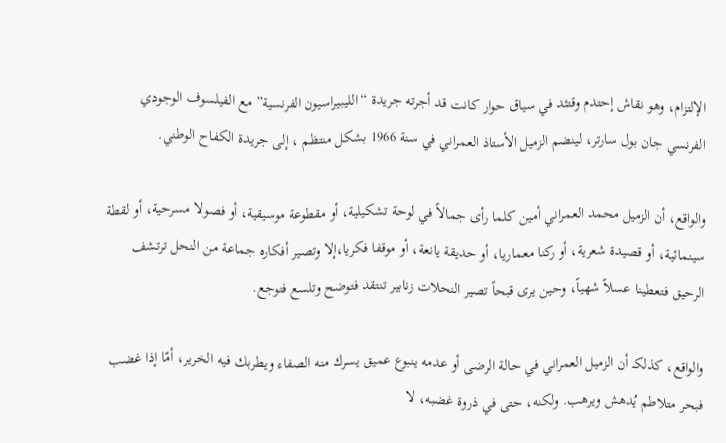الإلتزام، وهو نقاش إحتدم وقتئد في سياق حوار كانت قد أجرته جريدة “الليبيراسيون الفرنسية” مع الفيلسوف الوجودي الفرنسي جان بول سارتر، لينضم الزميل الأستاذ العمراني في سنة 1966 بشكل منتظم ، إلى جريدة الكفاح الوطني.

والواقع، أن الزميل محمد العمراني أمين كلما رأى جمالاً في لوحة تشكيلية، أو مقطوعة موسيقية، أو فصولا مسرحية، أو لقطة سينمائية، أو قصيدة شعرية، أو ركنا معماريا، أو حديقة يانعة، أو موقفا فكريا،إلا وتصير أفكاره جماعة من النحل ترتشف الرحيق فتعطينا عسلاً شهياً، وحين يرى قبحاً تصير النحلات زنابير تنتقد فتوضح وتلسع فتوجع.

والواقع، كذلكــ أن الزميل العمراني في حالة الرضى أو عدمه ينبوع عميق يسرك منه الصفاء ويطربك فيه الخرير، أمّا إذا غضب فبحر متلاطم يُدهش ويرهب. ولكنه، حتى في ذروة غضبه، لا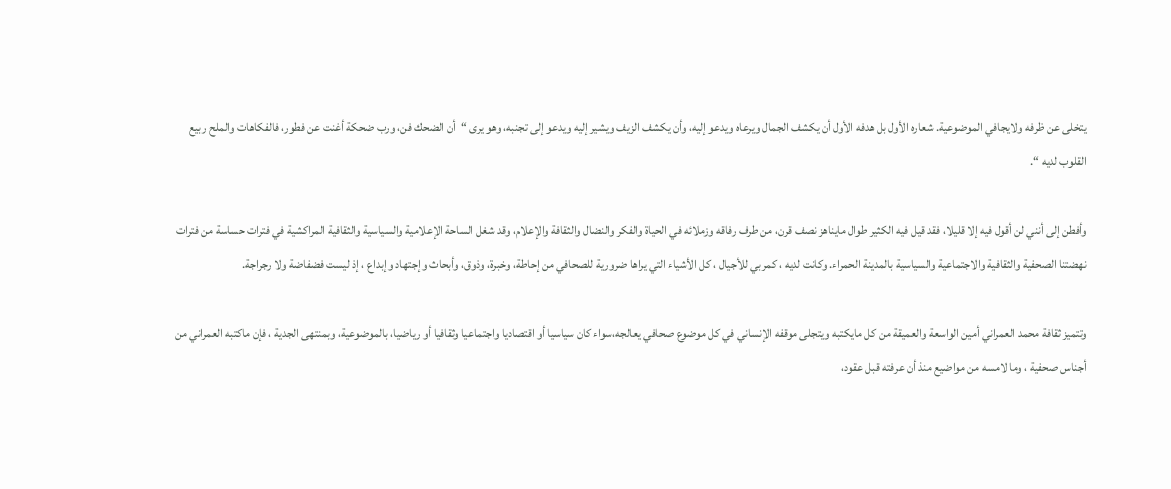يتخلى عن ظرفه ولايجافي الموضوعية. شعاره الأول بل هدفه الأول أن يكشف الجمال ويرعاه ويدعو إليه، وأن يكشف الزيف ويشير إليه ويدعو إلى تجنبه، وهو يرى “أن الضحك فن، ورب ضحكة أغنت عن فطور، فالفكاهات والملح ربيع القلوب لديه “.

وأفطن إلى أنني لن أقول فيه إلا قليلا، فقد قيل فيه الكثير طوال مايناهز نصف قرن، من طرف رفاقه وزملائه في الحياة والفكر والنضال والثقافة والإعلام، وقد شغل الساحة الإعلامية والسياسية والثقافية المراكشية في فترات حساسة من فترات نهضتنا الصحفية والثقافية والاجتماعية والسياسية بالمدينة الحمراء. وكانت لديه ، كمربي للأجيال ، كل الأشياء التي يراها ضرورية للصحافي من إحاطة، وخبرة، وذوق، وأبحاث وإجتهاد وإبداع ، إذ ليست فضفاضة ولا رجراجة.

وتتميز ثقافة محمد العمراني أمين الواسعة والعميقة من كل مايكتبه ويتجلى موقفه الإنساني في كل موضوع صحافي يعالجه،سواء كان سياسيا أو اقتصاديا واجتماعيا وثقافيا أو رياضيا، بالموضوعية، وبمنتهى الجدية ، فإن ماكتبه العمراني من أجناس صحفية ، وما لامسه من مواضيع منذ أن عرفته قبل عقود،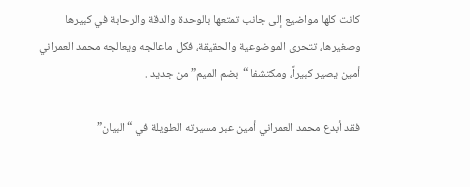كانت كلها مواضيع إلى جانب تمتعها بالوحدة والدقة والرحابة في كبيرها وصغيرها، تتحرى الموضوعية والحقيقة، فكل ماعالجه ويعالجه محمد العمراني أمين يصير كبيراً، ومكتشفا “بضم الميم” من جديد .

فقد أبدع محمد العمراني أمين عبر مسيرته الطويلة في “البيان”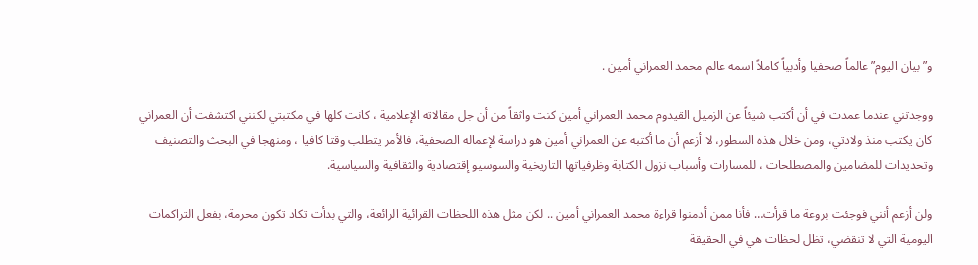و”بيان اليوم” عالماً صحفيا وأدبياً كاملاً اسمه عالم محمد العمراني أمين .

ووجدتني عندما عمدت في أن أكتب شيئاً عن الزميل القيدوم محمد العمراني أمين كنت واثقاً من أن جل مقالاته الإعلامية ، كانت كلها في مكتبتي لكنني اكتشفت أن العمراني كان يكتب منذ ولادتي، ومن خلال هذه السطور، لا أزعم أن ما أكتبه عن العمراني أمين هو دراسة لإعماله الصحفية، فالأمر يتطلب وقتا كافيا ، ومنهجا في البحث والتصنيف وتحديدات للمضامين والمصطلحات ، للمسارات وأسباب نزول الكتابة وظرفياتها التاريخية والسوسيو إقتصادية والثقافية والسياسية.

ولن أزعم أنني فوجئت بروعة ما قرأت… فأنا ممن أدمنوا قراءة محمد العمراني أمين .. لكن مثل هذه اللحظات القرائية الرائعة، والتي بدأت تكاد تكون محرمة، بفعل التراكمات اليومية التي لا تنقضي، تظل لحظات هي في الحقيقة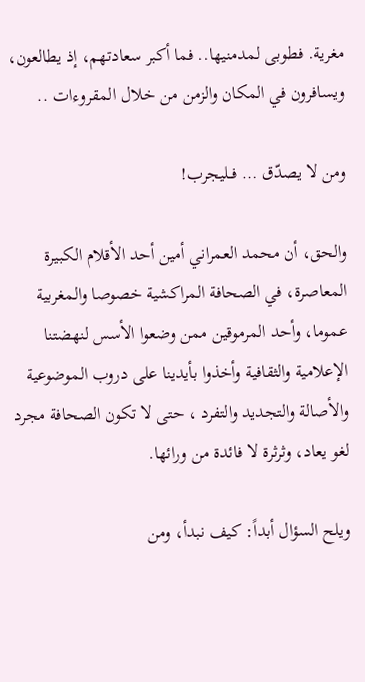مغرية. فطوبى لمدمنيها.. فما أكبر سعادتهم، إذ يطالعون، ويسافرون في المكان والزمن من خلال المقروءات ..

ومن لا يصدّق … فــليجرب!

والحق، أن محمد العمراني أمين أحد الأقلام الكبيرة المعاصرة، في الصحافة المراكشية خصوصا والمغربية عموما، وأحد المرموقين ممن وضعوا الأسس لنهضتنا الإعلامية والثقافية وأخذوا بأيدينا على دروب الموضوعية والأصالة والتجديد والتفرد ، حتى لا تكون الصحافة مجرد لغو يعاد، وثرثرة لا فائدة من ورائها.

ويلح السؤال أبداً: كيف نبدأ، ومن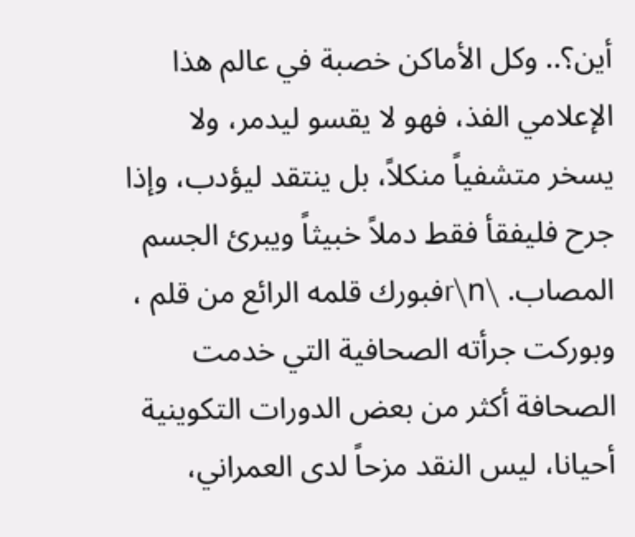أين؟.. وكل الأماكن خصبة في عالم هذا الإعلامي الفذ، فهو لا يقسو ليدمر، ولا يسخر متشفياً منكلاً، بل ينتقد ليؤدب، وإذا جرح فليفقأ فقط دملاً خبيثاً ويبرئ الجسم المصاب. \r\nفبورك قلمه الرائع من قلم ، وبوركت جرأته الصحافية التي خدمت الصحافة أكثر من بعض الدورات التكوينية أحيانا، ليس النقد مزحاً لدى العمراني،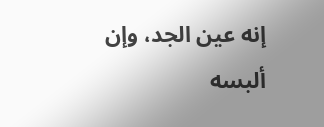إنه عين الجد، وإن ألبسه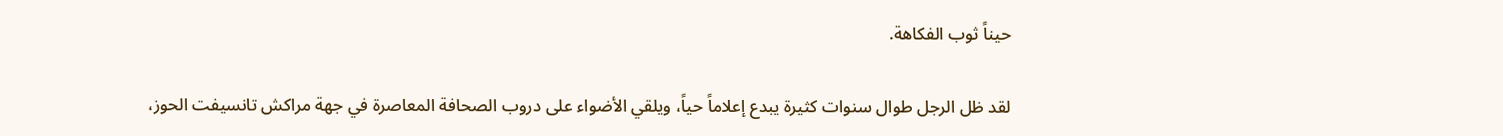حيناً ثوب الفكاهة.

لقد ظل الرجل طوال سنوات كثيرة يبدع إعلاماً حياً، ويلقي الأضواء على دروب الصحافة المعاصرة في جهة مراكش تانسيفت الحوز،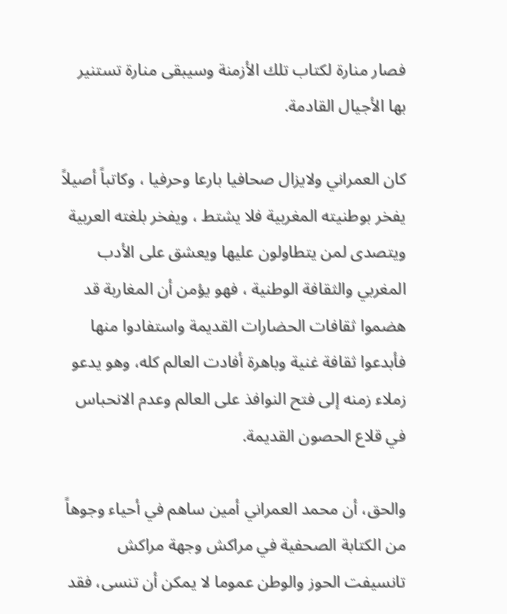فصار منارة لكتاب تلك الأزمنة وسيبقى منارة تستنير بها الأجيال القادمة.

كان العمراني ولايزال صحافيا بارعا وحرفيا ، وكاتباً أصيلاً يفخر بوطنيته المغربية فلا يشتط ، ويفخر بلغته العربية ويتصدى لمن يتطاولون عليها ويعشق على الأدب المغربي والثقافة الوطنية ، فهو يؤمن أن المغاربة قد هضموا ثقافات الحضارات القديمة واستفادوا منها فأبدعوا ثقافة غنية وباهرة أفادت العالم كله، وهو يدعو زملاء زمنه إلى فتح النوافذ على العالم وعدم الانحباس في قلاع الحصون القديمة.

والحق، أن محمد العمراني أمين ساهم في أحياء وجوهاً من الكتابة الصحفية في مراكش وجهة مراكش تانسيفت الحوز والوطن عموما لا يمكن أن تنسى، فقد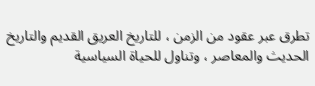تطرق عبر عقود من الزمن ، للتاريخ العريق القديم والتاريخ الحديث والمعاصر ، وتناول للحياة السياسية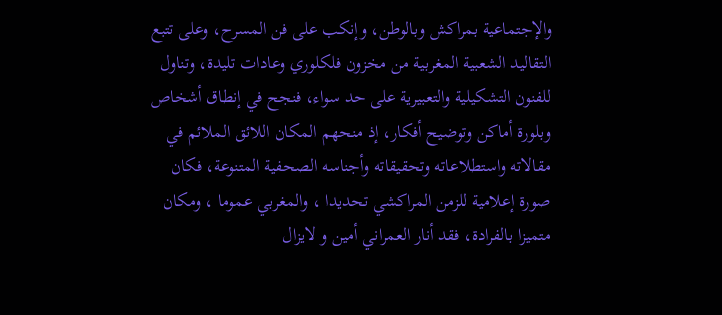والإجتماعية بمراكش وبالوطن، وإنكب على فن المسرح، وعلى تتبع التقاليد الشعبية المغربية من مخزون فلكلوري وعادات تليدة، وتناول للفنون التشكيلية والتعبيرية على حد سواء، فنجح في إنطاق أشخاص وبلورة أماكن وتوضيح أفكار، إذ منحهم المكان اللائق الملائم في مقالاته واستطلاعاته وتحقيقاته وأجناسه الصحفية المتنوعة، فكان صورة إعلامية للزمن المراكشي تحديدا ، والمغربي عموما ، ومكان متميزا بالفرادة، فقد أنار العمراني أمين و لايزال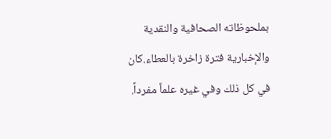بملحوظاته الصحافية والنقدية والإخبارية فترة زاخرة بالعطاء.كان في كل ذلك وفي غيره علماً مفرداً.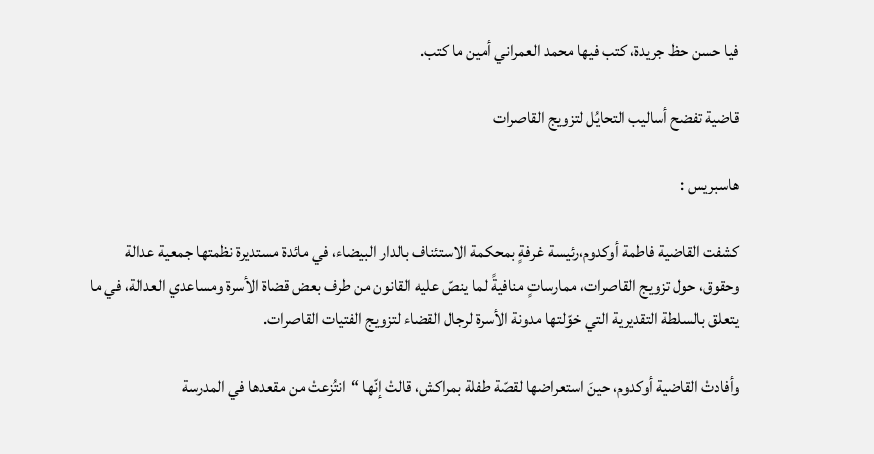فيا حسن حظ جريدة، كتب فيها محمد العمراني أمين ما كتب.

قاضية تفضح أساليب التحايُل لتزويج القاصرات

هاسبريس :

كشفت القاضية فاطمة أوكدوم،رئيسة غرفةٍ بمحكمة الاستئناف بالدار البيضاء، في مائدة مستديرة نظمتها جمعية عدالة وحقوق، حول تزويج القاصرات، ممارساتٍ منافيةً لما ينصّ عليه القانون من طرف بعض قضاة الأسرة ومساعدي العدالة، في ما يتعلق بالسلطة التقديرية التي خوّلتها مدونة الأسرة لرجال القضاء لتزويج الفتيات القاصرات.

وأفادتْ القاضية أوكدوم، حينَ استعراضها لقصّة طفلة بمراكش، قالتْ إنّها “انتُزعتْ من مقعدها في المدرسة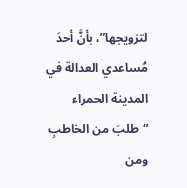لتزويجها”، بأنَّ أحدَ مُساعدي العدالة في المدينة الحمراء “طلبَ من الخاطبِ ومن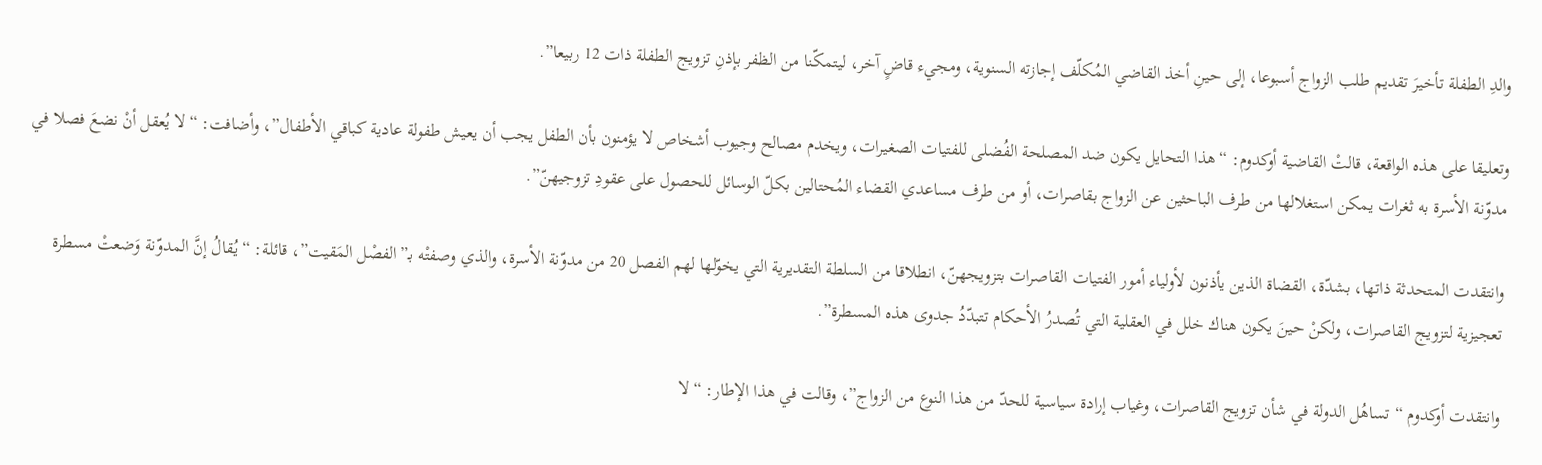والدِ الطفلة تأخيرَ تقديم طلب الزواج أسبوعا، إلى حينِ أخذ القاضي المُكلّف إجازته السنوية، ومجيء قاضٍ آخر، ليتمكّنا من الظفر بإذنِ تزويج الطفلة ذات 12 ربيعا”.

وتعليقا على هذه الواقعة، قالتْ القاضية أوكدوم: “هذا التحايل يكون ضد المصلحة الفُضلى للفتيات الصغيرات، ويخدم مصالح وجيوب أشخاص لا يؤمنون بأن الطفل يجب أن يعيش طفولة عادية كباقي الأطفال”، وأضافت: “لا يُعقل أنْ نضعَ فصلا في مدوّنة الأسرة به ثغرات يمكن استغلالها من طرف الباحثين عن الزواج بقاصرات، أو من طرف مساعدي القضاء المُحتالين بكلّ الوسائل للحصول على عقودِ تزوجيهنّ”.

وانتقدت المتحدثة ذاتها، بشدّة، القضاة الذين يأذنون لأولياء أمور الفتيات القاصرات بتزويجهنّ، انطلاقا من السلطة التقديرية التي يخوّلها لهم الفصل 20 من مدوّنة الأسرة، والذي وصفتْه بـ”الفصْل المَقيت”، قائلة: “يُقالُ إنَّ المدوّنة وَضعتْ مسطرة تعجيزية لتزويج القاصرات، ولكنْ حينَ يكون هناك خلل في العقلية التي تُصدرُ الأحكام تتبدّدُ جدوى هذه المسطرة”.

وانتقدت أوكدوم “تساهُل الدولة في شأن تزويج القاصرات، وغياب إرادة سياسية للحدّ من هذا النوع من الزواج”، وقالت في هذا الإطار: “لا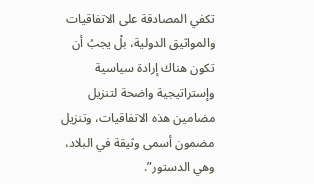تكفي المصادقة على الاتفاقيات والمواثيق الدولية، بلْ يجبُ أن تكون هناك إرادة سياسية وإستراتيجية واضحة لتنزيل مضامين هذه الاتفاقيات، وتنزيل مضمون أسمى وثيقة في البلاد، وهي الدستور”.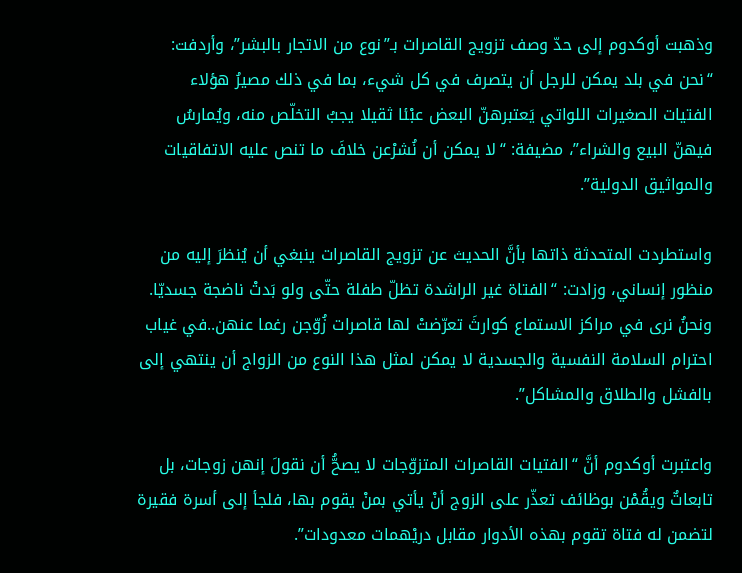وذهبت أوكدوم إلى حدّ وصف تزويج القاصرات بـ”نوع من الاتجار بالبشر”، وأردفت: “نحن في بلد يمكن للرجل أن يتصرف في كل شيء، بما في ذلك مصيرُ هؤلاء الفتيات الصغيرات اللواتي يَعتبرهنّ البعض عبْئا ثقيلا يجبُ التخلّص منه، ويُمارسُ فيهنّ البيع والشراء”، مضيفة: “لا يمكن أن نُشرْعن خلافَ ما تنص عليه الاتفاقيات والمواثيق الدولية”.

واستطردت المتحدثة ذاتها بأنَّ الحديث عن تزويج القاصرات ينبغي أن يُنظرَ إليه من منظور إنساني، وزادت: “الفتاة غير الراشدة تظلّ طفلة حتّى ولو بَدتْ ناضجة جسديّا. ونحنُ نرى في مراكز الاستماع كوارثَ تعرّضتْ لها قاصرات زُوّجن رغما عنهن..في غياب احترام السلامة النفسية والجسدية لا يمكن لمثل هذا النوع من الزواج أن ينتهي إلى بالفشل والطلاق والمشاكل”.

واعتبرت أوكدوم أنَّ “الفتيات القاصرات المتزوّجات لا يصحُّ أن نقولَ إنهن زوجات، بل تابعاتٌ ويقُمْن بوظائف تعذّر على الزوج أنْ يأتي بمنْ يقوم بها، فلجأ إلى أسرة فقيرة لتضمن له فتاة تقوم بهذه الأدوار مقابل دريْهمات معدودات”.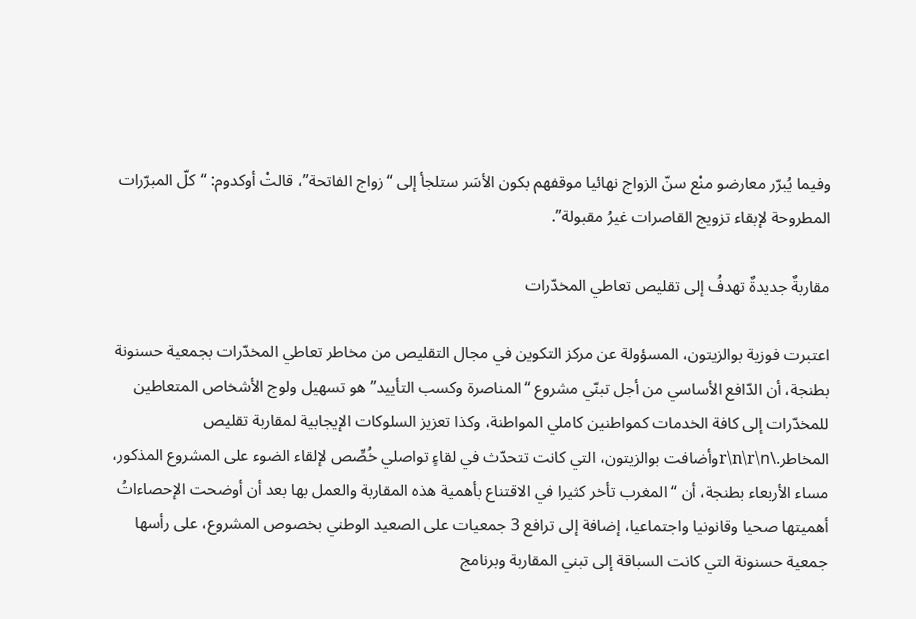وفيما يُبرّر معارضو منْع سنّ الزواج نهائيا موقفهم بكون الأسَر ستلجأ إلى “زواج الفاتحة”، قالتْ أوكدوم: “كلّ المبرّرات المطروحة لإبقاء تزويج القاصرات غيرُ مقبولة”.

مقاربةٌ جديدةٌ تهدفُ إلى تقليص تعاطي المخدّرات

اعتبرت فوزية بوالزيتون، المسؤولة عن مركز التكوين في مجال التقليص من مخاطر تعاطي المخدّرات بجمعية حسنونة بطنجة، أن الدّافع الأساسي من أجل تبنّي مشروع “المناصرة وكسب التأييد” هو تسهيل ولوج الأشخاص المتعاطين للمخدّرات إلى كافة الخدمات كمواطنين كاملي المواطنة، وكذا تعزيز السلوكات الإيجابية لمقاربة تقليص المخاطر.\r\n\r\nوأضافت بوالزيتون، التي كانت تتحدّث في لقاءٍ تواصلي خُصِّص لإلقاء الضوء على المشروع المذكور، مساء الأربعاء بطنجة، أن “المغرب تأخر كثيرا في الاقتناع بأهمية هذه المقاربة والعمل بها بعد أن أوضحت الإحصاءاتُ أهميتها صحيا وقانونيا واجتماعيا، إضافة إلى ترافع 3 جمعيات على الصعيد الوطني بخصوص المشروع، على رأسها جمعية حسنونة التي كانت السباقة إلى تبني المقاربة وبرنامج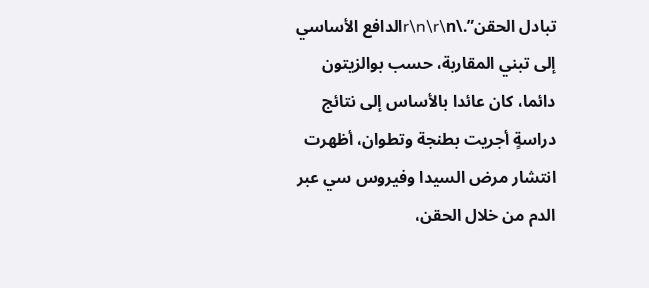تبادل الحقن”.\r\n\r\nالدافع الأساسي إلى تبني المقاربة، حسب بوالزيتون دائما، كان عائدا بالأساس إلى نتائج دراسةٍ أجريت بطنجة وتطوان، أظهرت انتشار مرض السيدا وفيروس سي عبر الدم من خلال الحقن،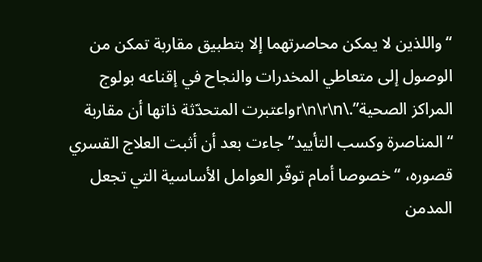“واللذين لا يمكن محاصرتهما إلا بتطبيق مقاربة تمكن من الوصول إلى متعاطي المخدرات والنجاح في إقناعه بولوج المراكز الصحية”.\r\n\r\nواعتبرت المتحدّثة ذاتها أن مقاربة “المناصرة وكسب التأييد” جاءت بعد أن أثبت العلاج القسري قصوره، “خصوصا أمام توفّر العوامل الأساسية التي تجعل المدمن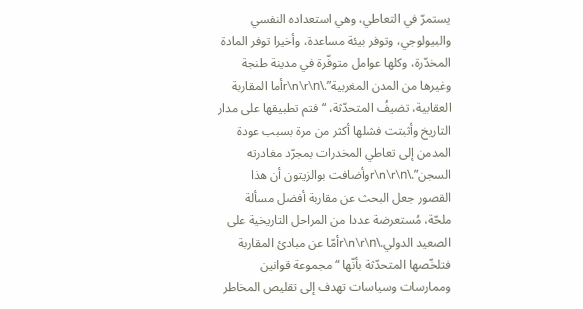يستمرّ في التعاطي، وهي استعداده النفسي والبيولوجي، وتوفر بيئة مساعدة، وأخيرا توفر المادة المخدّرة، وكلها عوامل متوفّرة في مدينة طنجة وغيرها من المدن المغربية”.\r\n\r\nأما المقاربة العقابية، تضيفُ المتحدّثة، “فتم تطبيقها على مدار التاريخ وأثبتت فشلها أكثر من مرة بسبب عودة المدمن إلى تعاطي المخدرات بمجرّد مغادرته السجن”.\r\n\r\nوأضافت بوالزيتون أن هذا القصور جعل البحث عن مقاربة أفضل مسألة ملحّة، مُستعرضة عددا من المراحل التاريخية على الصعيد الدولي.\r\n\r\nأمّا عن مبادئ المقاربة فتلخّصها المتحدّثة بأنّها “مجموعة قوانين وممارسات وسياسات تهدف إلى تقليص المخاطر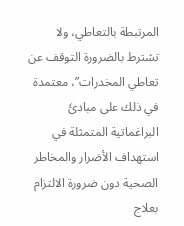المرتبطة بالتعاطي، ولا تشترط بالضرورة التوقف عن تعاطي المخدرات”، معتمدة في ذلك على مبادئَ البراغماتية المتمثلة في استهداف الأضرار والمخاطر الصحية دون ضرورة الالتزام بعلاج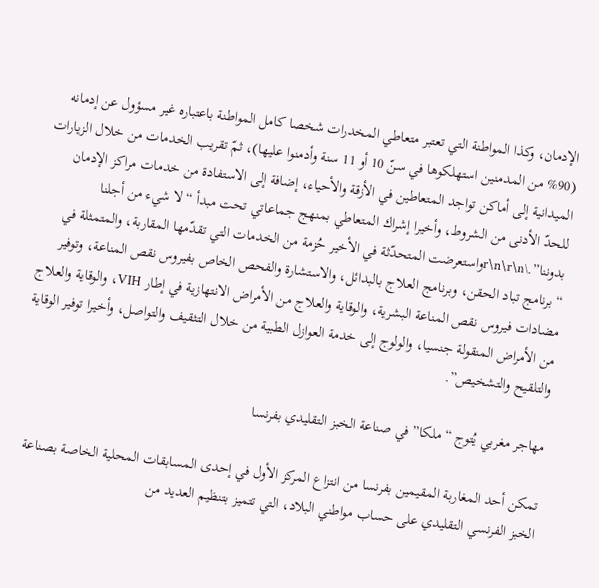الإدمان، وكذا المواطنة التي تعتبر متعاطي المخدرات شخصا كامل المواطنة باعتباره غير مسؤول عن إدمانه (90% من المدمنين استهلكوها في سنّ 10 أو 11 سنة وأدمنوا عليها)، ثمّ تقريب الخدمات من خلال الزيارات الميدانية إلى أماكن تواجد المتعاطين في الأزقة والأحياء، إضافة إلى الاستفادة من خدمات مراكز الإدمان للحدّ الأدنى من الشروط، وأخيرا إشراك المتعاطي بمنهج جماعاتي تحت مبدأ “لا شيء من أجلنا بدوننا”.\r\n\r\nواستعرضت المتحدّثة في الأخير حُزمة من الخدمات التي تقدّمها المقاربة، والمتمثلة في “برنامج تباد الحقن، وبرنامج العلاج بالبدائل، والاستشارة والفحص الخاص بفيروس نقص المناعة، وتوفير مضادات فيروس نقص المناعة البشرية، والوقاية والعلاج من الأمراض الانتهازية في إطار VIH، والوقاية والعلاج من الأمراض المنقولة جنسيا، والولوج إلى خدمة العوازل الطبية من خلال التثقيف والتواصل، وأخيرا توفير الوقاية والتلقيح والتشخيص”.

مهاجر مغربي يُتوج “ملكا” في صناعة الخبز التقليدي بفرنسا

تمكن أحد المغاربة المقيمين بفرنسا من انتزاع المركز الأول في إحدى المسابقات المحلية الخاصة بصناعة الخبز الفرنسي التقليدي على حساب مواطني البلاد، التي تتميز بتنظيم العديد من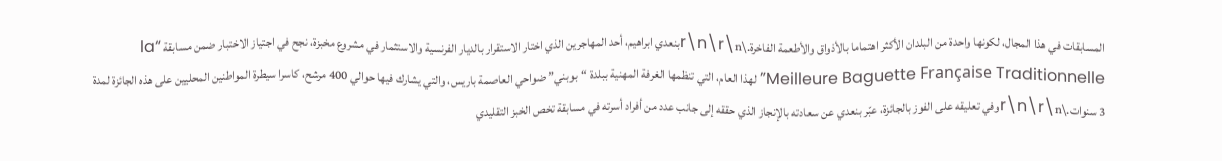المسابقات في هذا المجال، لكونها واحدة من البلدان الأكثر اهتماما بالأذواق والأطعمة الفاخرة.\r\n\r\nبنعدي ابراهيم، أحد المهاجرين الذي اختار الاستقرار بالديار الفرنسية والاستثمار في مشروع مخبزة، نجح في اجتياز الاختبار ضمن مسابقة “la Meilleure Baguette Française Traditionnelle” لهذا العام، التي تنظمها الغرفة المهنية ببلدة “بوبني” ضواحي العاصمة باريس، والتي يشارك فيها حوالي 400 مرشح، كاسرا سيطرة المواطنين المحليين على هذه الجائزة لمدة 3 سنوات.\r\n\r\nوفي تعليقه على الفوز بالجائزة، عبّر بنعدي عن سعادته بالإنجاز الذي حققه إلى جانب عدد من أفراد أسرته في مسابقة تخص الخبز التقليدي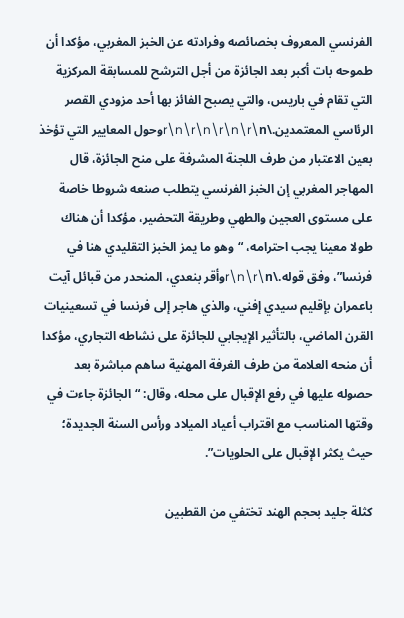الفرنسي المعروف بخصائصه وفرادته عن الخبز المغربي، مؤكدا أن طموحه بات أكبر بعد الجائزة من أجل الترشح للمسابقة المركزية التي تقام في باريس، والتي يصبح الفائز بها أحد مزودي القصر الرئاسي المعتمدين.\r\n\r\n\r\n\r\nوحول المعايير التي تؤخذ بعين الاعتبار من طرف اللجنة المشرفة على منح الجائزة، قال المهاجر المغربي إن الخبز الفرنسي يتطلب صنعه شروطا خاصة على مستوى العجين والطهي وطريقة التحضير، مؤكدا أن هناك طولا معينا يجب احترامه، “وهو ما يمز الخبز التقليدي هنا في فرنسا”، وفق قوله.\r\n\r\nوأقر بنعدي، المنحدر من قبائل آيت باعمران بإقليم سيدي إفني، والذي هاجر إلى فرنسا في تسعينيات القرن الماضي، بالتأثير الإيجابي للجائزة على نشاطه التجاري، مؤكدا أن منحه العلامة من طرف الغرفة المهنية ساهم مباشرة بعد حصوله عليها في رفع الإقبال على محله، وقال: “الجائزة جاءت في وقتها المناسب مع اقتراب أعياد الميلاد ورأس السنة الجديدة؛ حيث يكثر الإقبال على الحلويات”.

كثلة جليد بحجم الهند تختفي من القطبين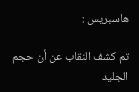هاسبريس :

تم كشف النقاب عن أن حجم الجليد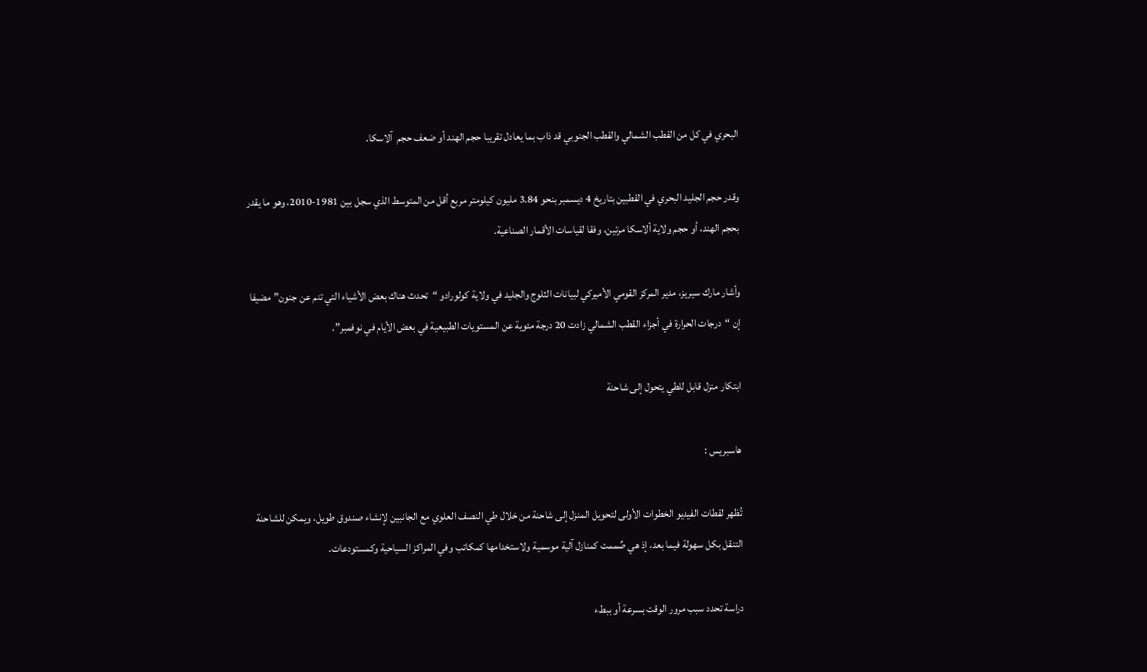البحري في كل من القطب الشمالي والقطب الجنوبي قد ذاب بما يعادل تقريبا حجم الهند أو ضعف حجم  آلاسكا.

وقدر حجم الجليد البحري في القطبين بتاريخ 4 ديسمبر بنحو 3.84 مليون كيلومتر مربع أقل من المتوسط الذي سجل بين 1981-2010، وهو ما يقدر بحجم الهند، أو حجم ولاية ألاسكا مرتين، وفقا لقياسات الأقمار الصناعية.

وأشار مارك سيريز، مدير المركز القومي الأميركي لبيانات الثلوج والجليد في ولاية كولورادو “تحدث هناك بعض الأشياء التي تنم عن جنون” مضيفا إن “درجات الحرارة في أجزاء القطب الشمالي زادت 20 درجة مئوية عن المستويات الطبيعية في بعض الأيام في نوفمبر”.

ابتكار منزل قابل للطي يتحول إلى شاحنة

هاسبريس :

تُظهر لقطات الفيديو الخطوات الأولى لتحويل المنزل إلى شاحنة من خلال طي النصف العلوي مع الجانبين لإنشاء صندوق طويل، ويمكن للشاحنة التنقل بكل سهولة فيما بعد، إذ هي صٌممت كمنازل آلية موسمية ولاستخدامها كمكاتب وفي المراكز السياحية وكمستودعات.

دراسة تحدد سبب مرور الوقت بسرعة أو ببطء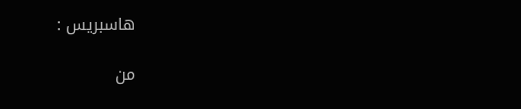هاسبريس :

من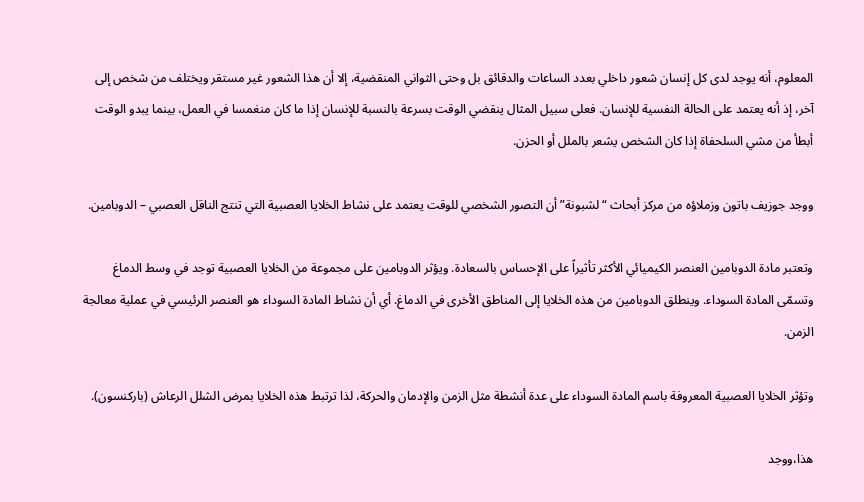المعلوم، أنه يوجد لدى كل إنسان شعور داخلي بعدد الساعات والدقائق بل وحتى الثواني المنقضية، إلا أن هذا الشعور غير مستقر ويختلف من شخص إلى آخر، إذ أنه يعتمد على الحالة النفسية للإنسان. فعلى سبيل المثال ينقضي الوقت بسرعة بالنسبة للإنسان إذا ما كان منغمسا في العمل، بينما يبدو الوقت أبطأ من مشي السلحفاة إذا كان الشخص يشعر بالملل أو الحزن.

ووجد جوزيف باتون وزملاؤه من مركز أبحاث “لشبونة” أن التصور الشخصي للوقت يعتمد على نشاط الخلايا العصبية التي تنتج الناقل العصبي – الدوبامين.

وتعتبر مادة الدوبامين العنصر الكيميائي الأكثر تأثيراً على الإحساس بالسعادة. ويؤثر الدوبامين على مجموعة من الخلايا العصبية توجد في وسط الدماغ وتسمّى المادة السوداء. وينطلق الدوبامين من هذه الخلايا إلى المناطق الأخرى في الدماغ. أي أن نشاط المادة السوداء هو العنصر الرئيسي في عملية معالجة الزمن.

وتؤثر الخلايا العصبية المعروفة باسم المادة السوداء على عدة أنشطة مثل الزمن والإدمان والحركة، لذا ترتبط هذه الخلايا بمرض الشلل الرعاش (باركنسون).

هذا،ووجد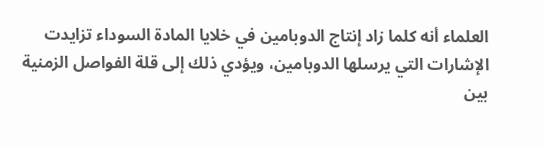العلماء أنه كلما زاد إنتاج الدوبامين في خلايا المادة السوداء تزايدت الإشارات التي يرسلها الدوبامين، ويؤدي ذلك إلى قلة الفواصل الزمنية بين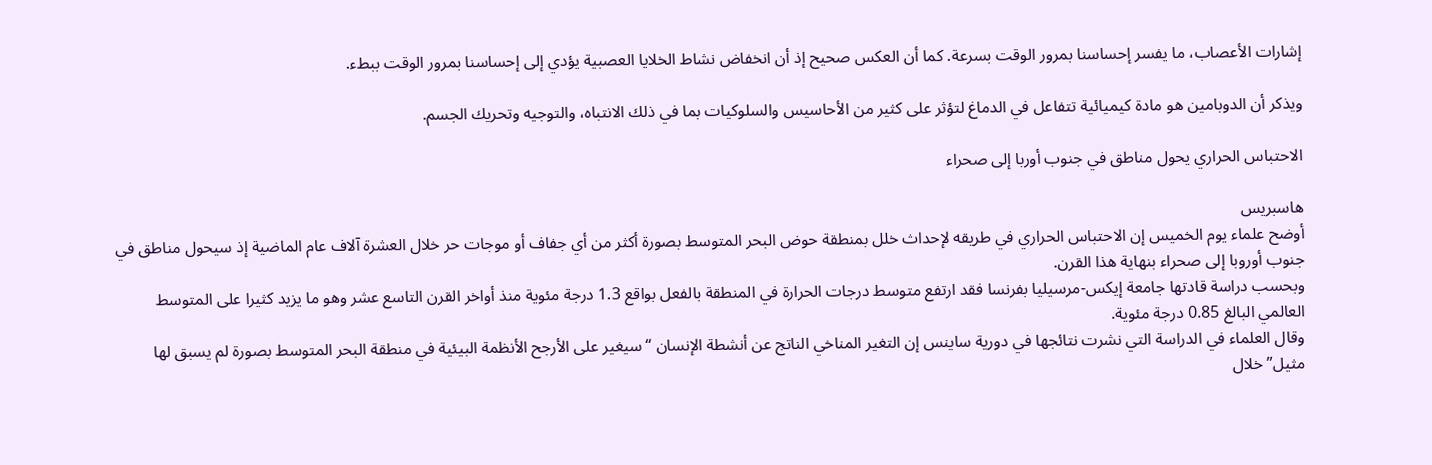إشارات الأعصاب، ما يفسر إحساسنا بمرور الوقت بسرعة. كما أن العكس صحيح إذ أن انخفاض نشاط الخلايا العصبية يؤدي إلى إحساسنا بمرور الوقت ببطء.

ويذكر أن الدوبامين هو مادة كيميائية تتفاعل في الدماغ لتؤثر على كثير من الأحاسيس والسلوكيات بما في ذلك الانتباه، والتوجيه وتحريك الجسم.

الاحتباس الحراري يحول مناطق في جنوب أوربا إلى صحراء

هاسبريس
أوضح علماء يوم الخميس إن الاحتباس الحراري في طريقه لإحداث خلل بمنطقة حوض البحر المتوسط بصورة أكثر من أي جفاف أو موجات حر خلال العشرة آلاف عام الماضية إذ سيحول مناطق في جنوب أوروبا إلى صحراء بنهاية هذا القرن.
وبحسب دراسة قادتها جامعة إيكس-مرسيليا بفرنسا فقد ارتفع متوسط درجات الحرارة في المنطقة بالفعل بواقع 1.3 درجة مئوية منذ أواخر القرن التاسع عشر وهو ما يزيد كثيرا على المتوسط العالمي البالغ 0.85 درجة مئوية.
وقال العلماء في الدراسة التي نشرت نتائجها في دورية ساينس إن التغير المناخي الناتج عن أنشطة الإنسان “سيغير على الأرجح الأنظمة البيئية في منطقة البحر المتوسط بصورة لم يسبق لها مثيل” خلال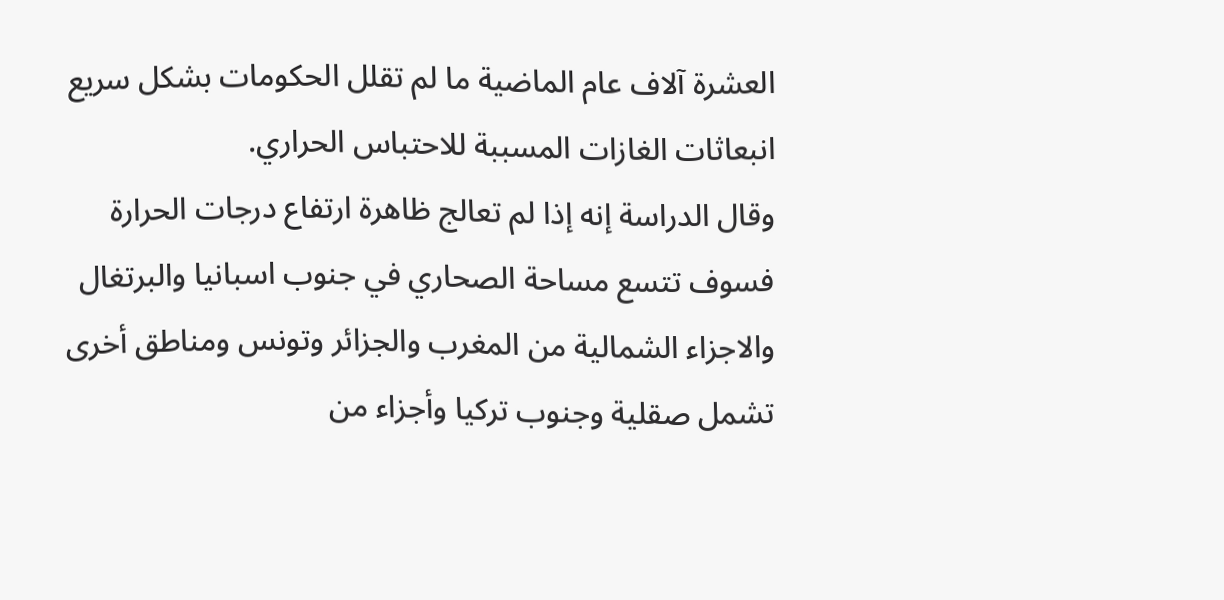العشرة آلاف عام الماضية ما لم تقلل الحكومات بشكل سريع انبعاثات الغازات المسببة للاحتباس الحراري.
وقال الدراسة إنه إذا لم تعالج ظاهرة ارتفاع درجات الحرارة فسوف تتسع مساحة الصحاري في جنوب اسبانيا والبرتغال والاجزاء الشمالية من المغرب والجزائر وتونس ومناطق أخرى تشمل صقلية وجنوب تركيا وأجزاء من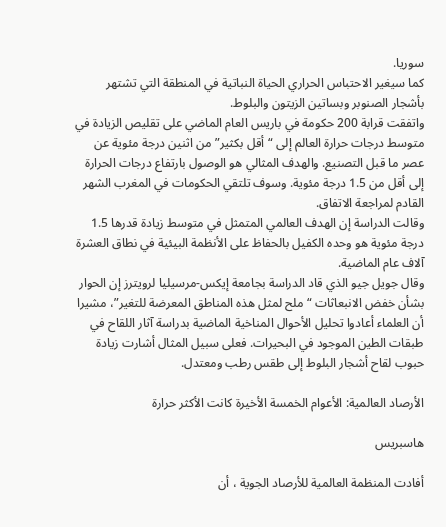سوريا.
كما سيغير الاحتباس الحراري الحياة النباتية في المنطقة التي تشتهر بأشجار الصنوبر وبساتين الزيتون والبلوط.
واتفقت قرابة 200 حكومة في باريس العام الماضي على تقليص الزيادة في متوسط درجات حرارة العالم إلى “أقل بكثير” من اثنين درجة مئوية عن عصر ما قبل التصنيع. والهدف المثالي هو الوصول بارتفاع درجات الحرارة إلى أقل من 1.5 درجة مئوية. وسوف تلتقي الحكومات في المغرب الشهر القادم لمراجعة الاتفاق.
وقالت الدراسة إن الهدف العالمي المتمثل في متوسط زيادة قدرها 1.5 درجة مئوية هو وحده الكفيل بالحفاظ على الأنظمة البيئية في نطاق العشرة آلاف عام الماضية.
وقال جويل جيو الذي قاد الدراسة بجامعة إيكس-مرسيليا لرويترز إن الحوار بشأن خفض الانبعاثات “ملح لمثل هذه المناطق المعرضة للتغير”، مشيرا أن العلماء أعادوا تحليل الأحوال المناخية الماضية بدراسة آثار اللقاح في طبقات الطين الموجود في البحيرات. فعلى سبيل المثال أشارت زيادة حبوب لقاح أشجار البلوط إلى طقس رطب ومعتدل.

الأرصاد العالمية: الأعوام الخمسة الأخيرة كانت الأكثر حرارة

هاسبريس

أفادت المنظمة العالمية للأرصاد الجوية ، أن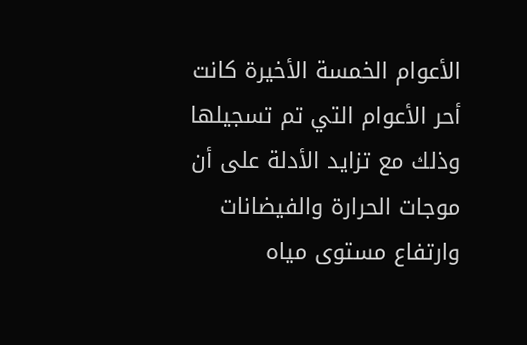الأعوام الخمسة الأخيرة كانت أحر الأعوام التي تم تسجيلها وذلك مع تزايد الأدلة على أن موجات الحرارة والفيضانات وارتفاع مستوى مياه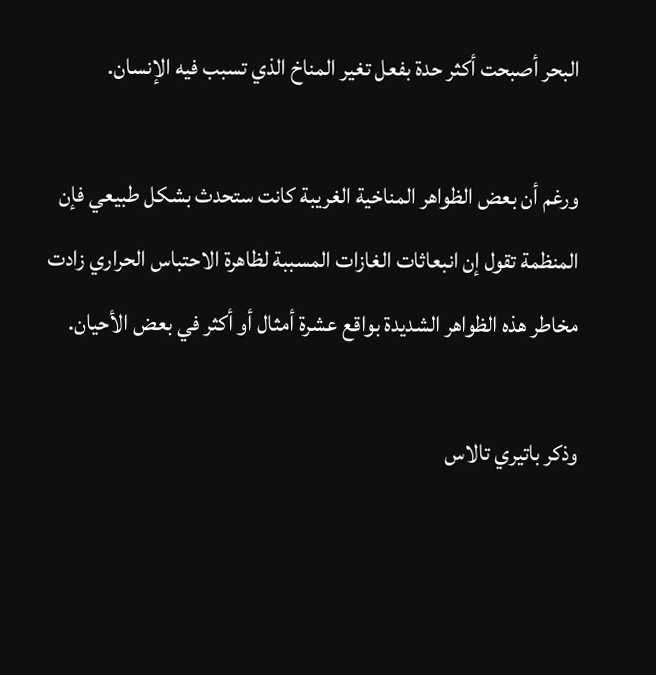البحر أصبحت أكثر حدة بفعل تغير المناخ الذي تسبب فيه الإنسان.

ورغم أن بعض الظواهر المناخية الغريبة كانت ستحدث بشكل طبيعي فإن المنظمة تقول إن انبعاثات الغازات المسببة لظاهرة الاحتباس الحراري زادت مخاطر هذه الظواهر الشديدة بواقع عشرة أمثال أو أكثر في بعض الأحيان.

وذكر باتيري تالاس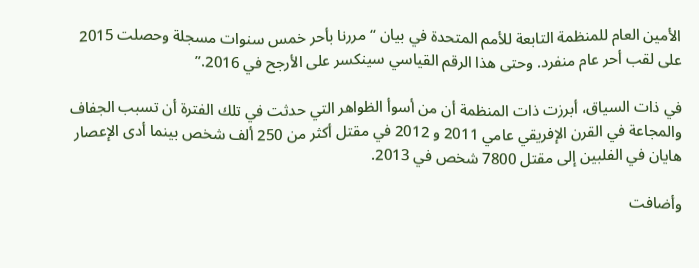الأمين العام للمنظمة التابعة للأمم المتحدة في بيان “مررنا بأحر خمس سنوات مسجلة وحصلت 2015 على لقب أحر عام منفرد. وحتى هذا الرقم القياسي سينكسر على الأرجح في 2016.”

في ذات السياق، أبرزت ذات المنظمة أن من أسوأ الظواهر التي حدثت في تلك الفترة أن تسبب الجفاف والمجاعة في القرن الإفريقي عامي 2011 و 2012 في مقتل أكثر من 250 ألف شخص بينما أدى الإعصار هايان في الفلبين إلى مقتل 7800 شخص في 2013.

وأضافت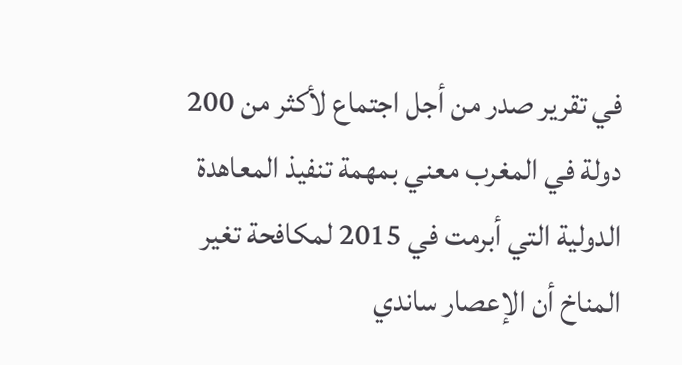في تقرير صدر من أجل اجتماع لأكثر من 200 دولة في المغرب معني بمهمة تنفيذ المعاهدة الدولية التي أبرمت في 2015 لمكافحة تغير المناخ أن الإعصار ساندي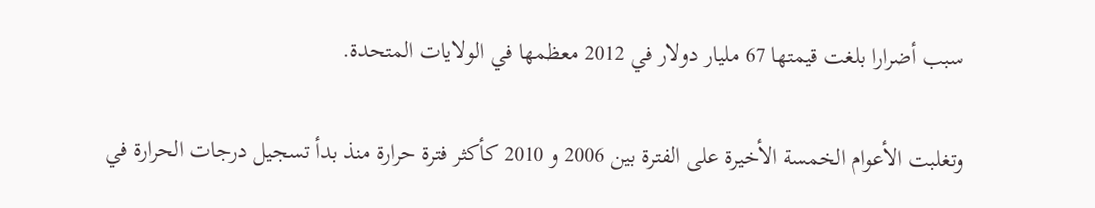سبب أضرارا بلغت قيمتها 67 مليار دولار في 2012 معظمها في الولايات المتحدة.

وتغلبت الأعوام الخمسة الأخيرة على الفترة بين 2006 و 2010 كأكثر فترة حرارة منذ بدأ تسجيل درجات الحرارة في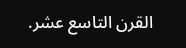القرن التاسع عشر.